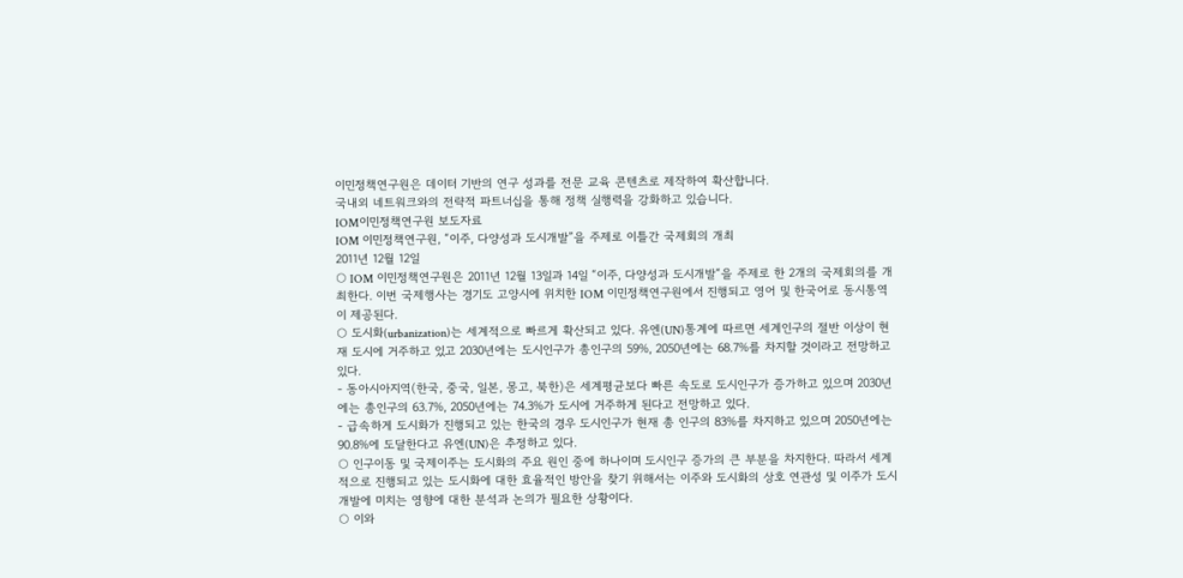이민정책연구원은 데이터 기반의 연구 성과를 전문 교육 콘텐츠로 제작하여 확산합니다.
국내외 네트워크와의 전략적 파트너십을 통해 정책 실행력을 강화하고 있습니다.
IOM이민정책연구원 보도자료
IOM 이민정책연구원, “이주, 다양성과 도시개발”을 주제로 이틀간 국제회의 개최
2011년 12월 12일
○ IOM 이민정책연구원은 2011년 12월 13일과 14일 “이주, 다양성과 도시개발“을 주제로 한 2개의 국제회의를 개최한다. 이번 국제행사는 경기도 고양시에 위치한 IOM 이민정책연구원에서 진행되고 영어 및 한국어로 동시통역이 제공된다.
○ 도시화(urbanization)는 세계적으로 빠르게 확산되고 있다. 유엔(UN)통계에 따르면 세계인구의 절반 이상이 현재 도시에 거주하고 있고 2030년에는 도시인구가 총인구의 59%, 2050년에는 68.7%를 차지할 것이라고 전망하고 있다.
- 동아시아지역(한국, 중국, 일본, 몽고, 북한)은 세계평균보다 빠른 속도로 도시인구가 증가하고 있으며 2030년에는 총인구의 63.7%, 2050년에는 74.3%가 도시에 거주하게 된다고 전망하고 있다.
- 급속하게 도시화가 진행되고 있는 한국의 경우 도시인구가 현재 총 인구의 83%를 차지하고 있으며 2050년에는 90.8%에 도달한다고 유엔(UN)은 추정하고 있다.
○ 인구이동 및 국제이주는 도시화의 주요 원인 중에 하나이며 도시인구 증가의 큰 부분을 차지한다. 따라서 세계적으로 진행되고 있는 도시화에 대한 효율적인 방안을 찾기 위해서는 이주와 도시화의 상호 연관성 및 이주가 도시개발에 미치는 영향에 대한 분석과 논의가 필요한 상황이다.
○ 이와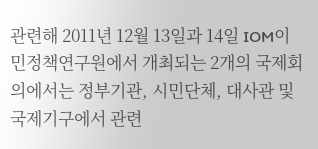관련해 2011년 12월 13일과 14일 IOM이민정책연구원에서 개최되는 2개의 국제회의에서는 정부기관, 시민단체, 대사관 및 국제기구에서 관련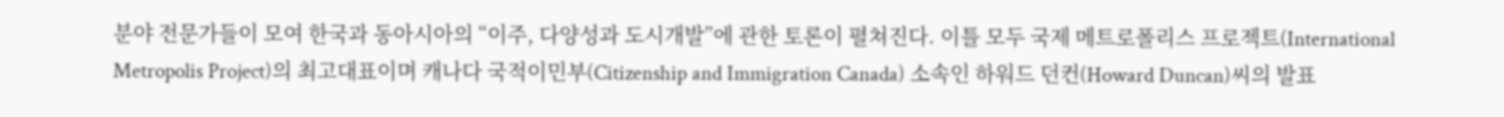분야 전문가들이 모여 한국과 동아시아의 “이주, 다양성과 도시개발”에 관한 토론이 펼쳐진다. 이틀 모두 국제 메트로폴리스 프로젝트(International Metropolis Project)의 최고대표이며 캐나다 국적이민부(Citizenship and Immigration Canada) 소속인 하워드 던컨(Howard Duncan)씨의 발표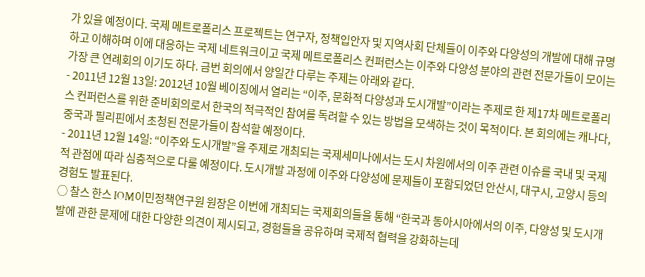가 있을 예정이다. 국제 메트로폴리스 프로젝트는 연구자, 정책입안자 및 지역사회 단체들이 이주와 다양성의 개발에 대해 규명하고 이해하며 이에 대응하는 국제 네트워크이고 국제 메트로폴리스 컨퍼런스는 이주와 다양성 분야의 관련 전문가들이 모이는 가장 큰 연례회의 이기도 하다. 금번 회의에서 양일간 다루는 주제는 아래와 같다.
- 2011년 12월 13일: 2012년 10월 베이징에서 열리는 “이주, 문화적 다양성과 도시개발”이라는 주제로 한 제17차 메트로폴리스 컨퍼런스를 위한 준비회의로서 한국의 적극적인 참여를 독려할 수 있는 방법을 모색하는 것이 목적이다. 본 회의에는 캐나다, 중국과 필리핀에서 초청된 전문가들이 참석할 예정이다.
- 2011년 12월 14일: “이주와 도시개발”을 주제로 개최되는 국제세미나에서는 도시 차원에서의 이주 관련 이슈를 국내 및 국제적 관점에 따라 심층적으로 다룰 예정이다. 도시개발 과정에 이주와 다양성에 문제들이 포함되었던 안산시, 대구시, 고양시 등의 경험도 발표된다.
○ 찰스 한스 IOM이민정책연구원 원장은 이번에 개최되는 국제회의들을 통해 “한국과 동아시아에서의 이주, 다양성 및 도시개발에 관한 문제에 대한 다양한 의견이 제시되고, 경험들을 공유하며 국제적 협력을 강화하는데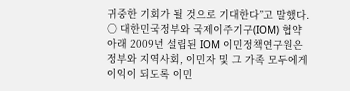귀중한 기회가 될 것으로 기대한다”고 말했다.
○ 대한민국정부와 국제이주기구(IOM) 협약아래 2009년 설립된 IOM 이민정책연구원은 정부와 지역사회, 이민자 및 그 가족 모두에게 이익이 되도록 이민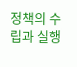정책의 수립과 실행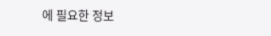에 필요한 정보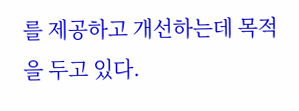를 제공하고 개선하는데 목적을 두고 있다.